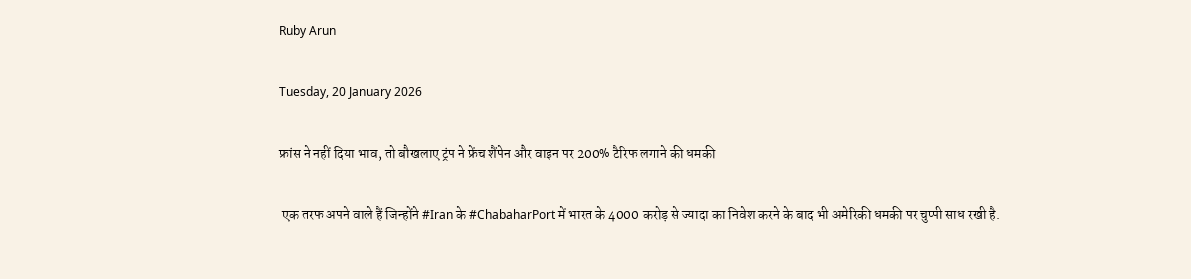Ruby Arun

Tuesday, 20 January 2026

फ्रांस ने नहीं दिया भाव, तो बौखलाए ट्रंप ने फ्रेंच शैंपेन और वाइन पर 200% टैरिफ लगाने की धमकी

 एक तरफ अपने वाले हैं जिन्होंने #Iran के #ChabaharPort में भारत के 4000 करोड़ से ज्यादा का निवेश करने के बाद भी अमेरिकी धमकी पर चुप्पी साध रखी है.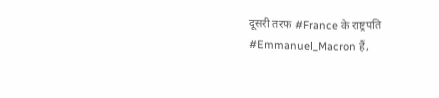दूसरी तरफ #France के राष्ट्रपति #Emmanuel_Macron हैं,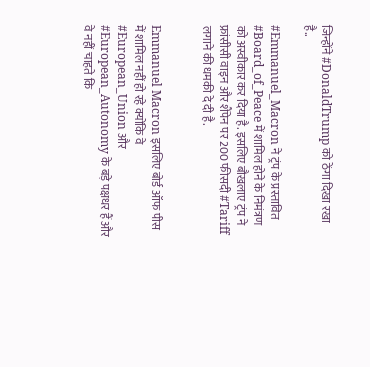जिन्होंने #DonaldTrump को ठेंगा दिखा रखा है..

#Emmanuel_Macron ने ट्रंप के प्रस्तावित #Board_of_Peace में शामिल होने के निमंत्रण को अस्वीकार कर दिया है. इसलिए बौखलाए ट्रंप ने फ्रांसीसी वाइन और शैंपेन पर 200 फीसदी #Tariff लगाने की धमकी दे दी है.


Emmanuel Macron इसलिए बोर्ड ऑफ पीस में शामिल नहीं हो रहे क्योंकि वे #European_Union और #European_Autonomy के बड़े पक्षधर हैं और वे नहीं चाहते कि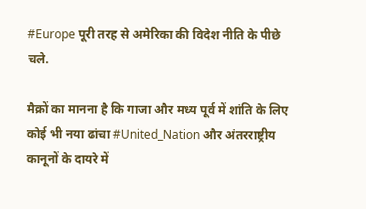#Europe पूरी तरह से अमेरिका की विदेश नीति के पीछे चले.

मैक्रों का मानना है कि गाजा और मध्य पूर्व में शांति के लिए कोई भी नया ढांचा #United_Nation और अंतरराष्ट्रीय कानूनों के दायरे में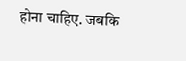होना चाहिए. जबकि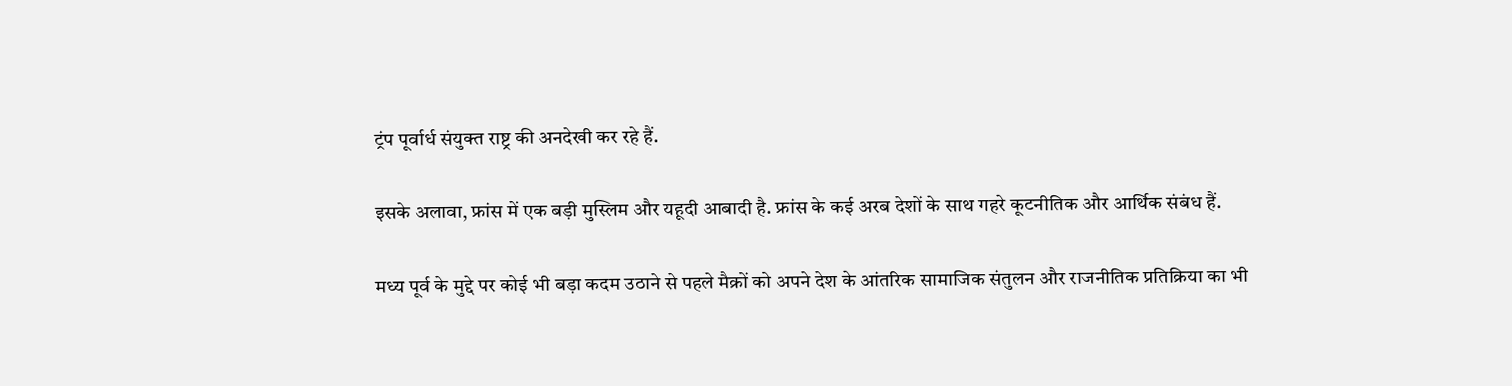ट्रंप पूर्वार्ध संयुक्त राष्ट्र की अनदेखी कर रहे हैं.

इसके अलावा, फ्रांस में एक बड़ी मुस्लिम और यहूदी आबादी है. फ्रांस के कई अरब देशों के साथ गहरे कूटनीतिक और आर्थिक संबंध हैं.

मध्य पूर्व के मुद्दे पर कोई भी बड़ा कदम उठाने से पहले मैक्रों को अपने देश के आंतरिक सामाजिक संतुलन और राजनीतिक प्रतिक्रिया का भी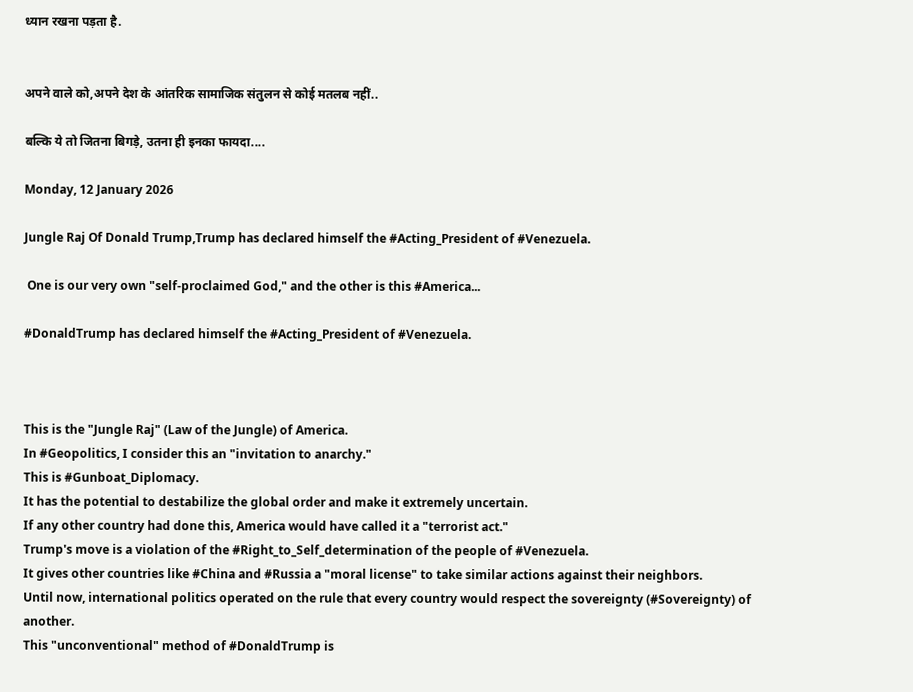ध्यान रखना पड़ता है.


अपने वाले को,अपने देश के आंतरिक सामाजिक संतुलन से कोई मतलब नहीं..

बल्कि ये तो जितना बिगड़े, उतना ही इनका फायदा....

Monday, 12 January 2026

Jungle Raj Of Donald Trump,Trump has declared himself the #Acting_President of #Venezuela.

 One is our very own "self-proclaimed God," and the other is this #America...

#DonaldTrump has declared himself the #Acting_President of #Venezuela.



This is the "Jungle Raj" (Law of the Jungle) of America.
In #Geopolitics, I consider this an "invitation to anarchy."
This is #Gunboat_Diplomacy.
It has the potential to destabilize the global order and make it extremely uncertain.
If any other country had done this, America would have called it a "terrorist act."
Trump's move is a violation of the #Right_to_Self_determination of the people of #Venezuela.
It gives other countries like #China and #Russia a "moral license" to take similar actions against their neighbors.
Until now, international politics operated on the rule that every country would respect the sovereignty (#Sovereignty) of another.
This "unconventional" method of #DonaldTrump is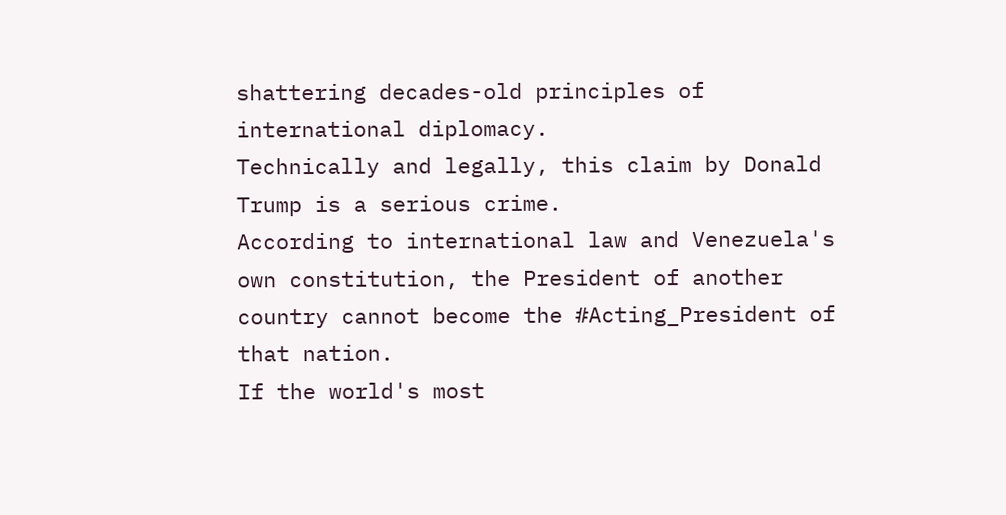shattering decades-old principles of international diplomacy.
Technically and legally, this claim by Donald Trump is a serious crime.
According to international law and Venezuela's own constitution, the President of another country cannot become the #Acting_President of that nation.
If the world's most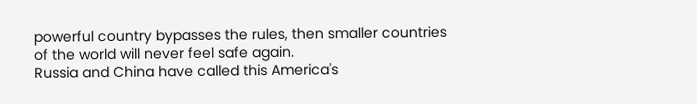powerful country bypasses the rules, then smaller countries of the world will never feel safe again.
Russia and China have called this America's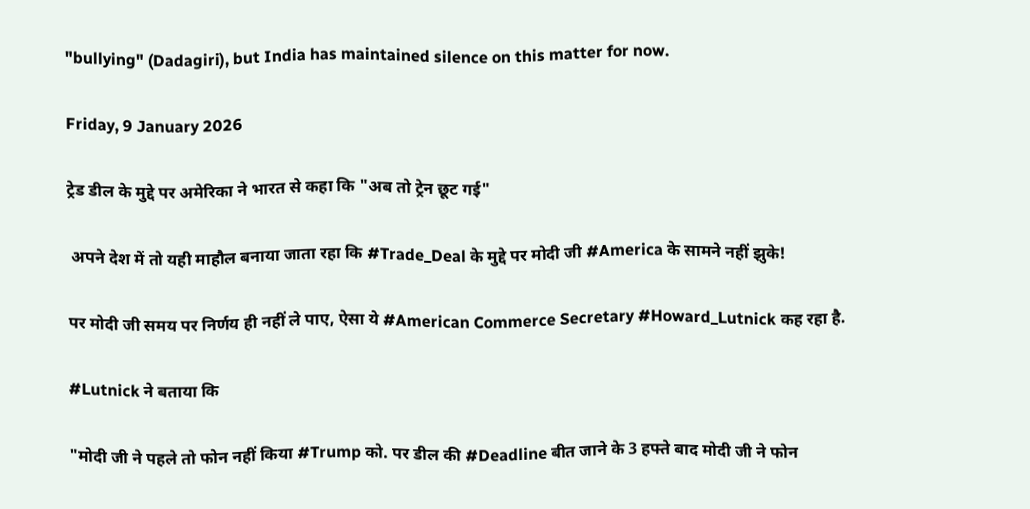"bullying" (Dadagiri), but India has maintained silence on this matter for now.

Friday, 9 January 2026

ट्रेड डील के मुद्दे पर अमेरिका ने भारत से कहा कि "अब तो ट्रेन छूट गई"

 अपने देश में तो यही माहौल बनाया जाता रहा कि #Trade_Deal के मुद्दे पर मोदी जी #America के सामने नहीं झुके!

पर मोदी जी समय पर निर्णय ही नहीं ले पाए, ऐसा ये #American Commerce Secretary #Howard_Lutnick कह रहा है.

#Lutnick ने बताया कि

"मोदी जी ने पहले तो फोन नहीं किया #Trump को. पर डील की #Deadline बीत जाने के 3 हफ्ते बाद मोदी जी ने फोन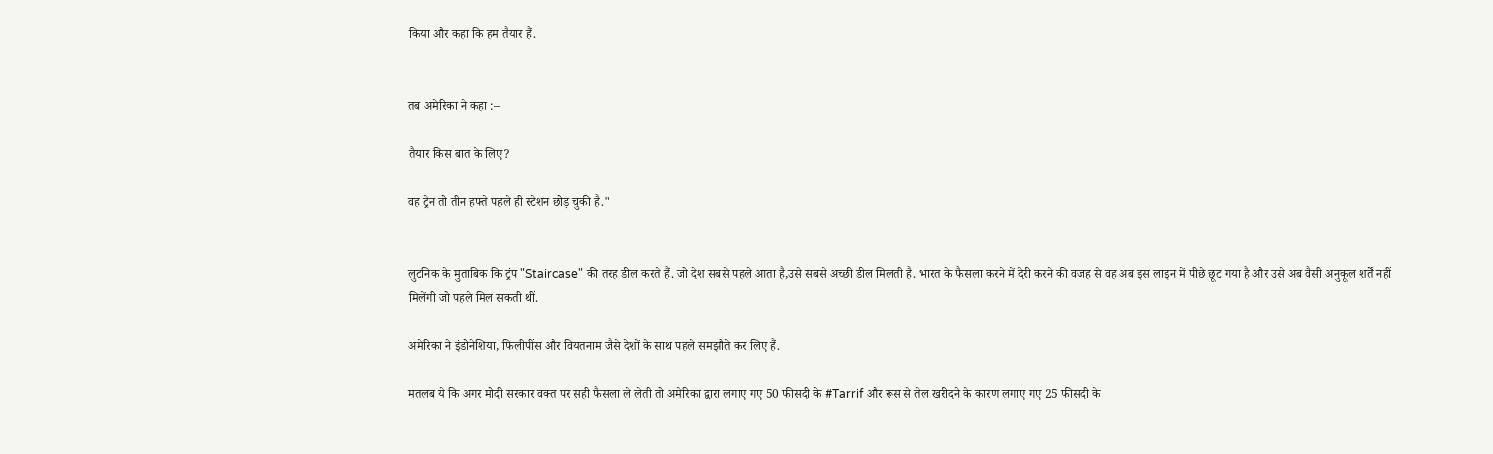किया और कहा कि हम तैयार हैं.


तब अमेरिका ने कहा :–

तैयार किस बात के लिए?

वह ट्रेन तो तीन हफ्ते पहले ही स्टेशन छोड़ चुकी है."


लुटनिक के मुताबिक कि ट्रंप "Staircase" की तरह डील करते हैं. जो देश सबसे पहले आता है,उसे सबसे अच्छी डील मिलती है. भारत के फैसला करने में देरी करने की वजह से वह अब इस लाइन में पीछे छूट गया है और उसे अब वैसी अनुकूल शर्तें नहीं मिलेंगी जो पहले मिल सकती थीं.

अमेरिका ने इंडोनेशिया, फिलीपींस और वियतनाम जैसे देशों के साथ पहले समझौते कर लिए हैं.

मतलब ये कि अगर मोदी सरकार वक्त पर सही फैसला ले लेती तो अमेरिका द्वारा लगाए गए 50 फीसदी के #Tarrif और रूस से तेल खरीदने के कारण लगाए गए 25 फीसदी के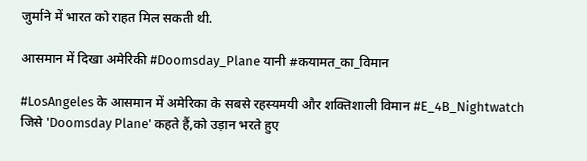जुर्माने में भारत को राहत मिल सकती थी.

आसमान में दिखा अमेरिकी #Doomsday_Plane यानी #कयामत_का_विमान

#LosAngeles के आसमान में अमेरिका के सबसे रहस्यमयी और शक्तिशाली विमान #E_4B_Nightwatch जिसे 'Doomsday Plane' कहते हैं,को उड़ान भरते हुए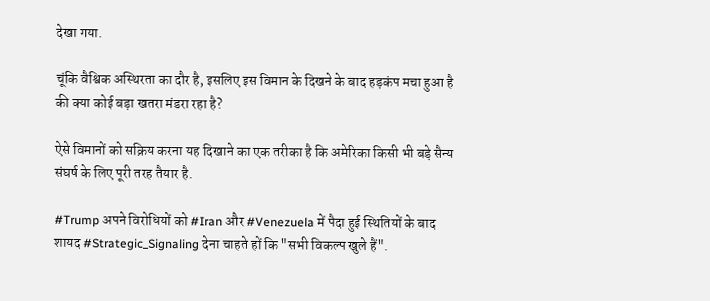देखा गया.

चूंकि वैश्विक अस्थिरता का दौर है, इसलिए इस विमान के दिखने के बाद हड़कंप मचा हुआ है की क्या कोई बड़ा खतरा मंडरा रहा है?

ऐसे विमानों को सक्रिय करना यह दिखाने का एक तरीका है कि अमेरिका किसी भी बड़े सैन्य संघर्ष के लिए पूरी तरह तैयार है.

#Trump अपने विरोधियों को #Iran और #Venezuela में पैदा हुई स्थितियों के बाद शायद #Strategic_Signaling देना चाहते हों कि "सभी विकल्प खुले हैं".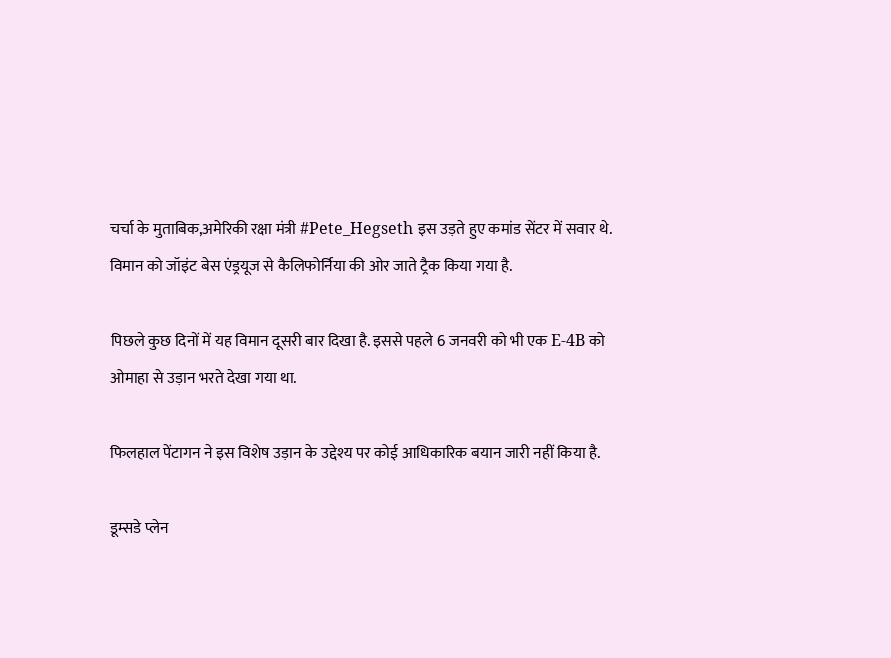चर्चा के मुताबिक,अमेरिकी रक्षा मंत्री #Pete_Hegseth इस उड़ते हुए कमांड सेंटर में सवार थे. विमान को जॉइंट बेस एंड्रयूज से कैलिफोर्निया की ओर जाते ट्रैक किया गया है.

पिछले कुछ दिनों में यह विमान दूसरी बार दिखा है. इससे पहले 6 जनवरी को भी एक E-4B को ओमाहा से उड़ान भरते देखा गया था.

फिलहाल पेंटागन ने इस विशेष उड़ान के उद्देश्य पर कोई आधिकारिक बयान जारी नहीं किया है.

डूम्सडे प्लेन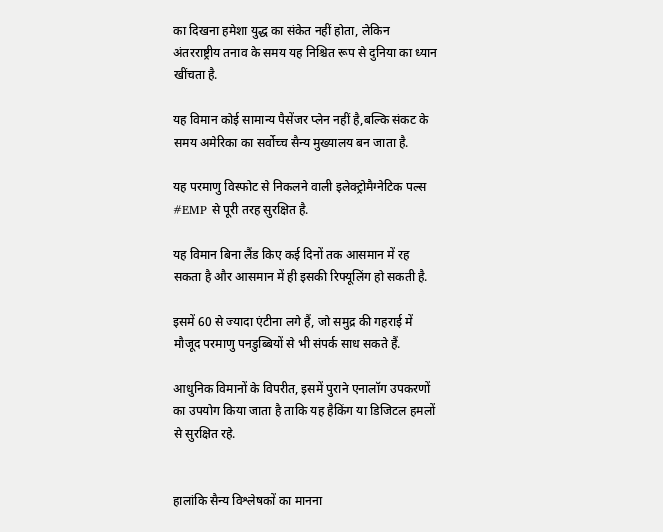का दिखना हमेशा युद्ध का संकेत नहीं होता, लेकिन अंतरराष्ट्रीय तनाव के समय यह निश्चित रूप से दुनिया का ध्यान खींचता है.

यह विमान कोई सामान्य पैसेंजर प्लेन नहीं है,बल्कि संकट के समय अमेरिका का सर्वोच्च सैन्य मुख्यालय बन जाता है.

यह परमाणु विस्फोट से निकलने वाली इलेक्ट्रोमैग्नेटिक पल्स #EMP से पूरी तरह सुरक्षित है.

यह विमान बिना लैंड किए कई दिनों तक आसमान में रह सकता है और आसमान में ही इसकी रिफ्यूलिंग हो सकती है.

इसमें 60 से ज्यादा एंटीना लगे हैं, जो समुद्र की गहराई में मौजूद परमाणु पनडुब्बियों से भी संपर्क साध सकते हैं.

आधुनिक विमानों के विपरीत, इसमें पुराने एनालॉग उपकरणों का उपयोग किया जाता है ताकि यह हैकिंग या डिजिटल हमलों से सुरक्षित रहे.


हालांकि सैन्य विश्लेषकों का मानना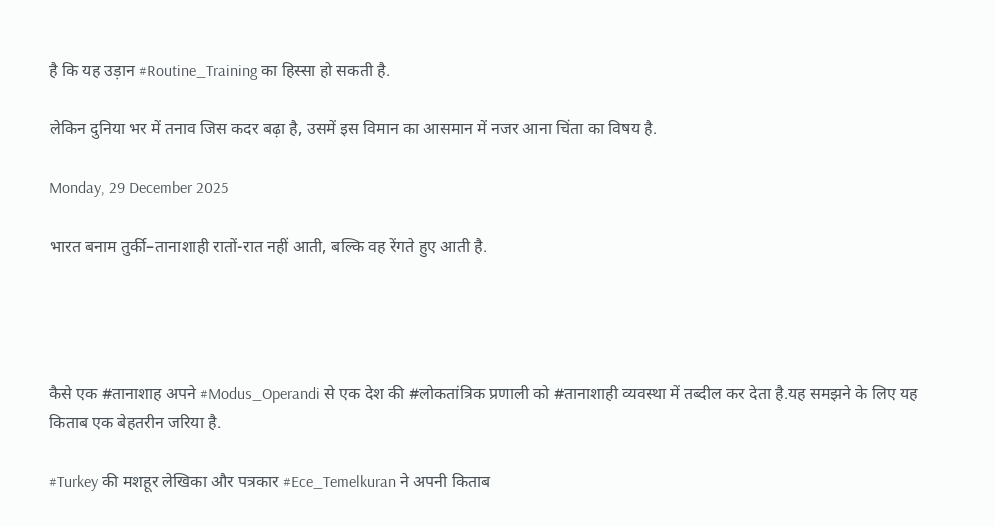है कि यह उड़ान #Routine_Training का हिस्सा हो सकती है.

लेकिन दुनिया भर में तनाव जिस कदर बढ़ा है, उसमें इस विमान का आसमान में नजर आना चिंता का विषय है.

Monday, 29 December 2025

भारत बनाम तुर्की–तानाशाही रातों-रात नहीं आती, बल्कि वह रेंगते हुए आती है.




कैसे एक #तानाशाह अपने #Modus_Operandi से एक देश की #लोकतांत्रिक प्रणाली को #तानाशाही व्यवस्था में तब्दील कर देता है.यह समझने के लिए यह किताब एक बेहतरीन जरिया है.

#Turkey की मशहूर लेखिका और पत्रकार #Ece_Temelkuran ने अपनी किताब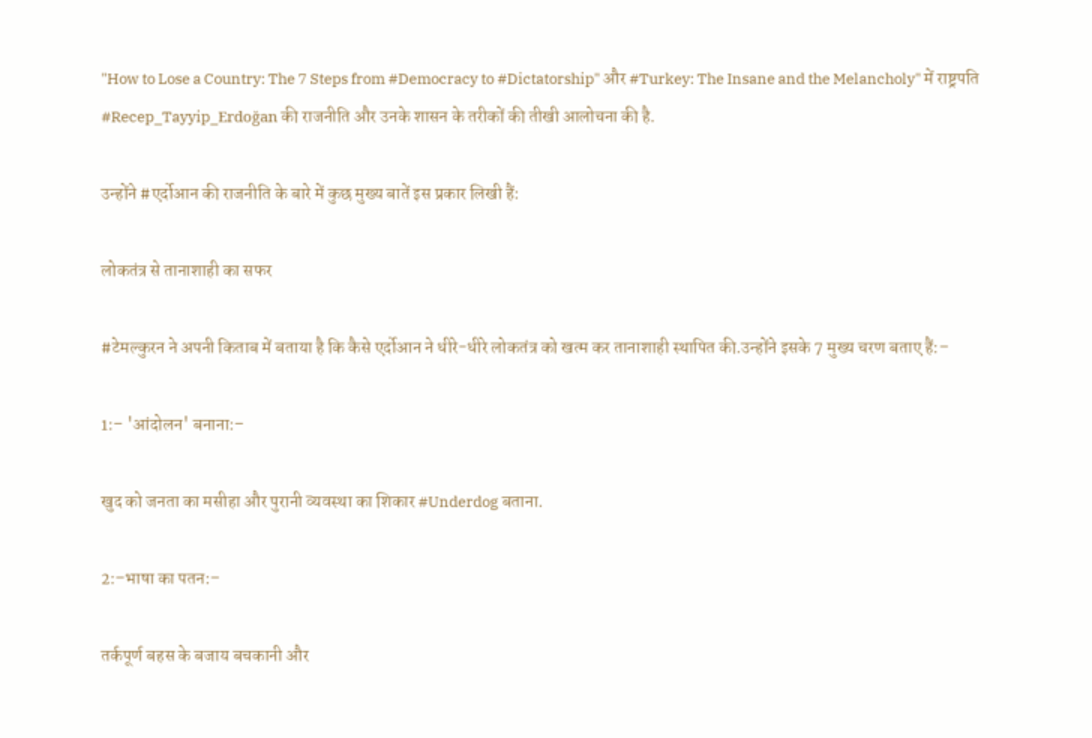"How to Lose a Country: The 7 Steps from #Democracy to #Dictatorship" और #Turkey: The Insane and the Melancholy" में राष्ट्रपति #Recep_Tayyip_Erdoğan की राजनीति और उनके शासन के तरीकों की तीखी आलोचना की है.

उन्होंने #एर्दोआन की राजनीति के बारे में कुछ मुख्य बातें इस प्रकार लिखी हैं:

लोकतंत्र से तानाशाही का सफर

#टेमल्कुरन ने अपनी किताब में बताया है कि कैसे एर्दोआन ने धीरे-धीरे लोकतंत्र को खत्म कर तानाशाही स्थापित की.उन्होंने इसके 7 मुख्य चरण बताए हैं:–

1:– 'आंदोलन' बनाना:–

खुद को जनता का मसीहा और पुरानी व्यवस्था का शिकार #Underdog बताना.

2:–भाषा का पतन:–

तर्कपूर्ण बहस के बजाय बचकानी और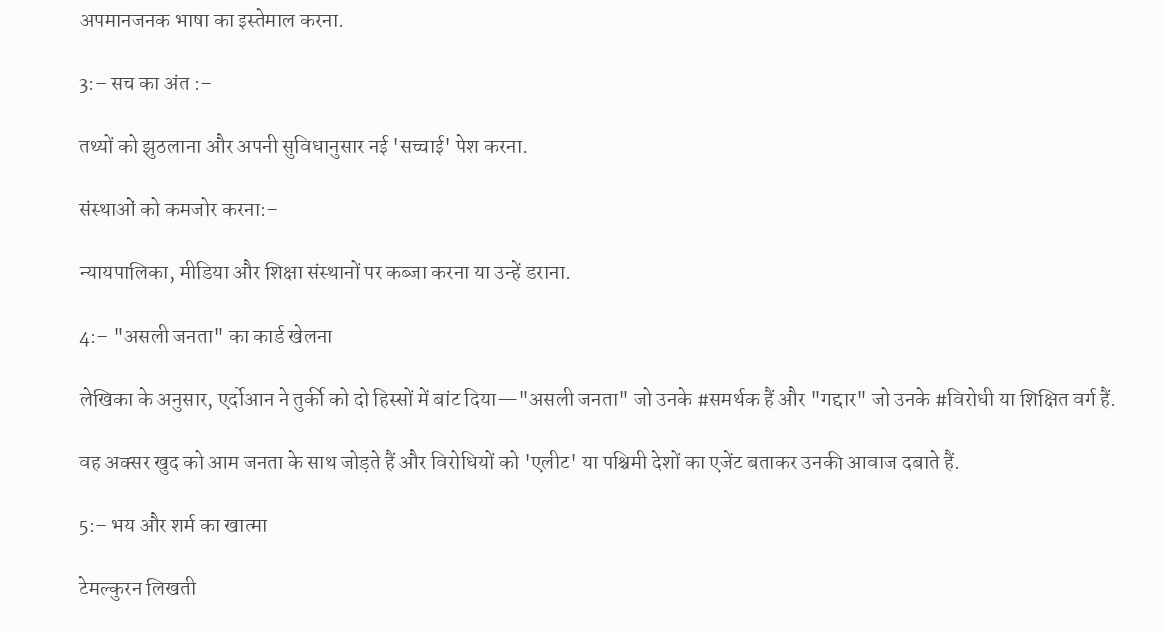अपमानजनक भाषा का इस्तेमाल करना.

3:– सच का अंत :–

तथ्यों को झुठलाना और अपनी सुविधानुसार नई 'सच्चाई' पेश करना.

संस्थाओं को कमजोर करना:–

न्यायपालिका, मीडिया और शिक्षा संस्थानों पर कब्जा करना या उन्हें डराना.

4:– "असली जनता" का कार्ड खेलना

लेखिका के अनुसार, एर्दोआन ने तुर्की को दो हिस्सों में बांट दिया—"असली जनता" जो उनके #समर्थक हैं और "गद्दार" जो उनके #विरोधी या शिक्षित वर्ग हैं.

वह अक्सर खुद को आम जनता के साथ जोड़ते हैं और विरोधियों को 'एलीट' या पश्चिमी देशों का एजेंट बताकर उनकी आवाज दबाते हैं.

5:– भय और शर्म का खात्मा

टेमल्कुरन लिखती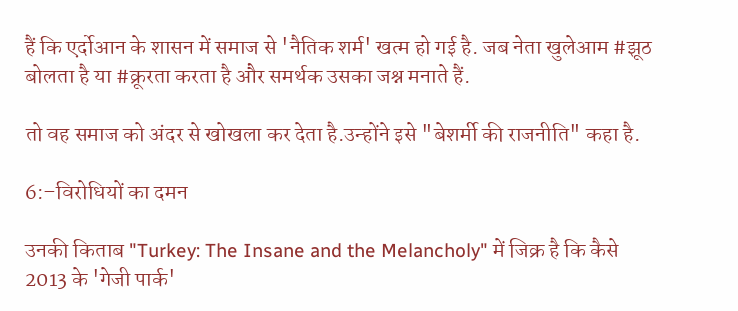हैं कि एर्दोआन के शासन में समाज से 'नैतिक शर्म' खत्म हो गई है. जब नेता खुलेआम #झूठ बोलता है या #क्रूरता करता है और समर्थक उसका जश्न मनाते हैं.

तो वह समाज को अंदर से खोखला कर देता है.उन्होंने इसे "बेशर्मी की राजनीति" कहा है.

6:–विरोधियों का दमन

उनकी किताब "Turkey: The Insane and the Melancholy" में जिक्र है कि कैसे 2013 के 'गेजी पार्क'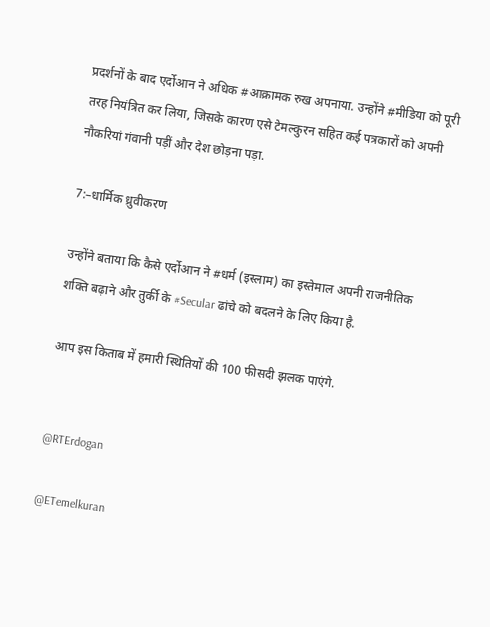प्रदर्शनों के बाद एर्दोआन ने अधिक #आक्रामक रुख अपनाया. उन्होंने #मीडिया को पूरी तरह नियंत्रित कर लिया, जिसके कारण एसे टेमल्कुरन सहित कई पत्रकारों को अपनी नौकरियां गंवानी पड़ीं और देश छोड़ना पड़ा.

7:–धार्मिक ध्रुवीकरण

उन्होंने बताया कि कैसे एर्दोआन ने #धर्म (इस्लाम) का इस्तेमाल अपनी राजनीतिक शक्ति बढ़ाने और तुर्की के #Secular ढांचे को बदलने के लिए किया है.

आप इस किताब में हमारी स्थितियों की 100 फीसदी झलक पाएंगे.


@RTErdogan

@ETemelkuran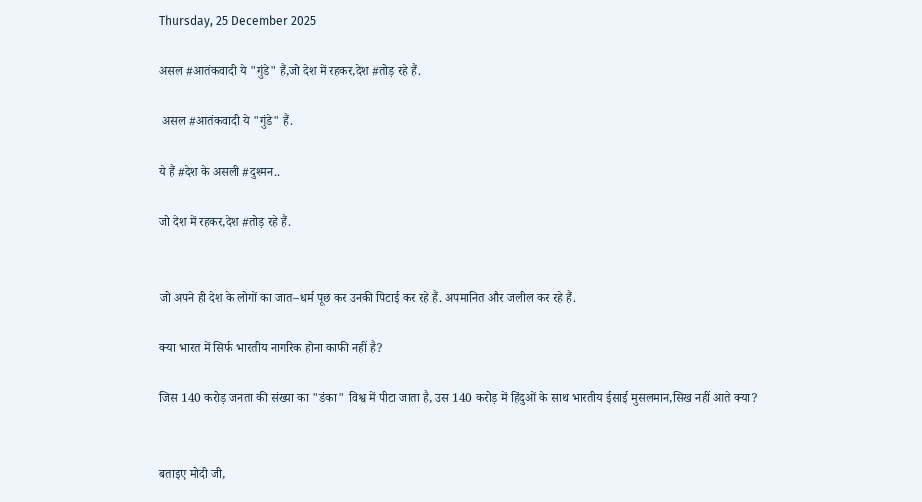Thursday, 25 December 2025

असल #आतंकवादी ये "गुंडे" हैं,जो देश में रहकर,देश #तोड़ रहे हैं.

 असल #आतंकवादी ये "गुंडे" हैं.

ये हैं #देश के असली #दुश्मन..

जो देश में रहकर,देश #तोड़ रहे हैं.


जो अपने ही देश के लोगों का जात–धर्म पूछ कर उनकी पिटाई कर रहे हैं. अपमानित और जलील कर रहे हैं.

क्या भारत में सिर्फ भारतीय नागरिक होना काफी नहीं है?

जिस 140 करोड़ जनता की संख्या का "डंका" विश्व में पीटा जाता है, उस 140 करोड़ में हिंदुओं के साथ भारतीय ईसाई मुसलमान,सिख नहीं आते क्या?


बताइए मोदी जी,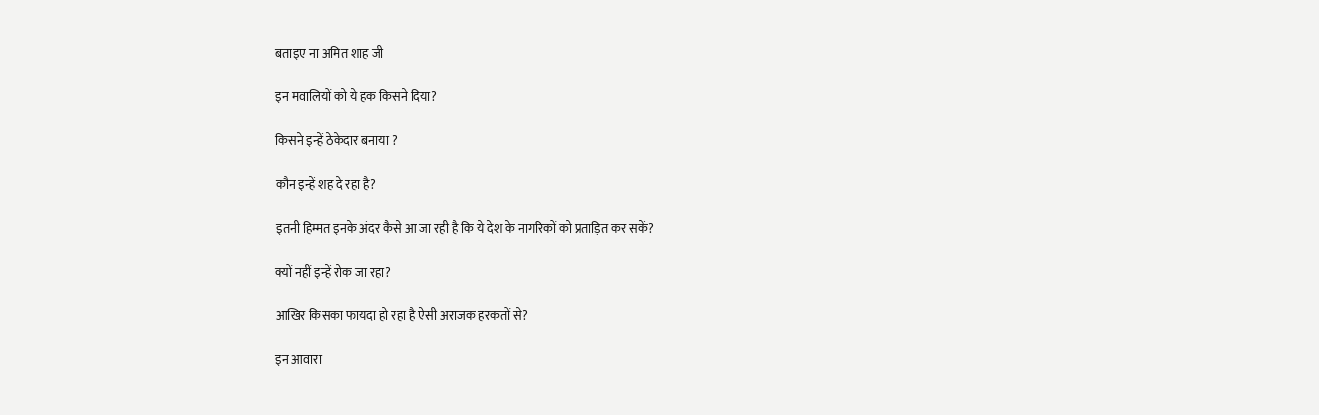बताइए ना अमित शाह जी

इन मवालियों को ये हक किसने दिया?

किसने इन्हें ठेकेदार बनाया ?

कौन इन्हें शह दे रहा है?

इतनी हिम्मत इनके अंदर कैसे आ जा रही है कि ये देश के नागरिकों को प्रताड़ित कर सकें?

क्यों नहीं इन्हें रोक जा रहा?

आखिर किसका फायदा हो रहा है ऐसी अराजक हरकतों से?

इन आवारा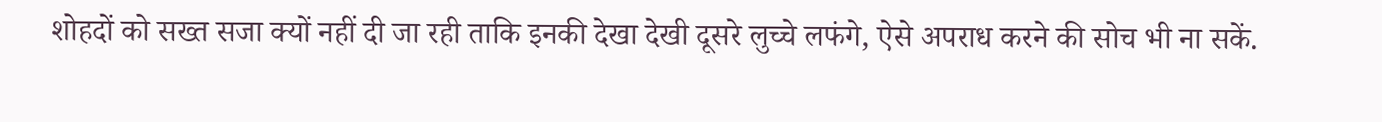शोहदों को सख्त सजा क्यों नहीं दी जा रही ताकि इनकी देखा देखी दूसरे लुच्चे लफंगे, ऐसे अपराध करने की सोच भी ना सकें.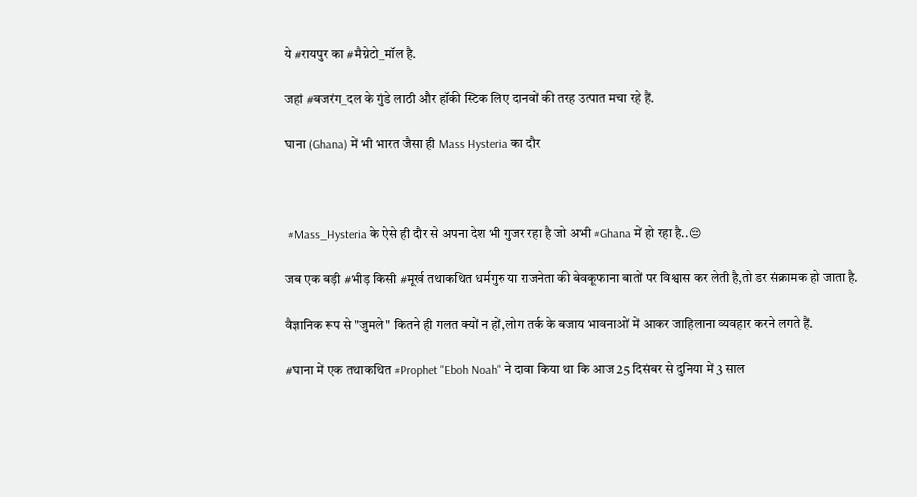ये #रायपुर का #मैग्नेटो_मॉल है.

जहां #बजरंग_दल के गुंडे लाठी और हॉकी स्टिक लिए दानवों की तरह उत्पात मचा रहे हैं.

घाना (Ghana) में भी भारत जैसा ही Mass Hysteria का दौर



 #Mass_Hysteria के ऐसे ही दौर से अपना देश भी गुजर रहा है जो अभी #Ghana में हो रहा है..😔

जब एक बड़ी #भीड़ किसी #मूर्ख तथाकथित धर्मगुरु या राजनेता की बेवकूफाना बातों पर विश्वास कर लेती है,तो डर संक्रामक हो जाता है.

वैज्ञानिक रूप से "जुमले" कितने ही गलत क्यों न हों,लोग तर्क के बजाय भावनाओं में आकर जाहिलाना व्यवहार करने लगते हैं.

#घाना में एक तथाकथित #Prophet "Eboh Noah" ने दावा किया था कि आज 25 दिसंबर से दुनिया में 3 साल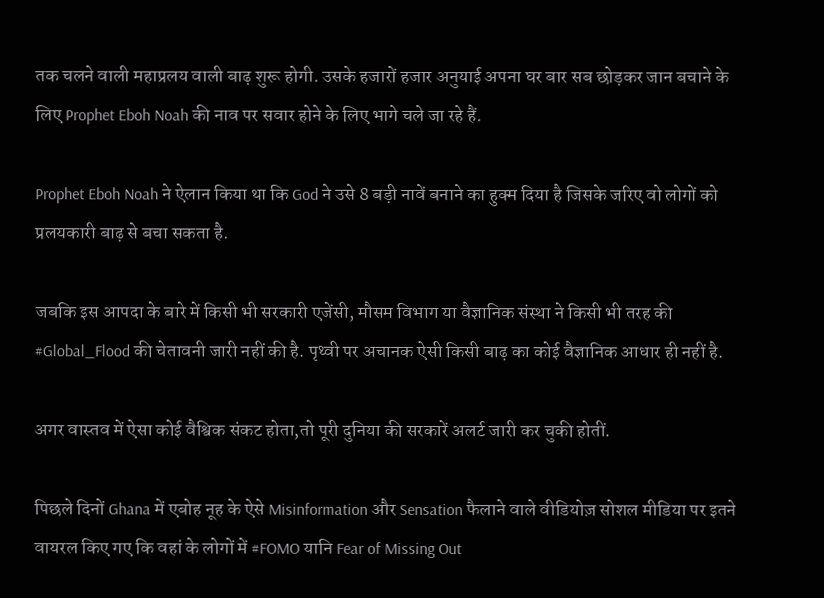तक चलने वाली महाप्रलय वाली बाढ़ शुरू होगी. उसके हजारों हजार अनुयाई अपना घर बार सब छोड़कर जान बचाने के लिए Prophet Eboh Noah की नाव पर सवार होने के लिए भागे चले जा रहे हैं.

Prophet Eboh Noah ने ऐलान किया था कि God ने उसे 8 बड़ी नावें बनाने का हुक्म दिया है जिसके जरिए वो लोगों को प्रलयकारी बाढ़ से बचा सकता है.

जबकि इस आपदा के बारे में किसी भी सरकारी एजेंसी, मौसम विभाग या वैज्ञानिक संस्था ने किसी भी तरह की #Global_Flood की चेतावनी जारी नहीं की है. पृथ्वी पर अचानक ऐसी किसी बाढ़ का कोई वैज्ञानिक आधार ही नहीं है.

अगर वास्तव में ऐसा कोई वैश्विक संकट होता,तो पूरी दुनिया की सरकारें अलर्ट जारी कर चुकी होतीं.

पिछले दिनों Ghana में एबोह नूह के ऐसे Misinformation और Sensation फैलाने वाले वीडियोज़ सोशल मीडिया पर इतने वायरल किए गए कि वहां के लोगों में #FOMO यानि Fear of Missing Out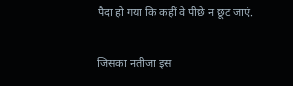पैदा हो गया कि कहीं वे पीछे न छूट जाएं.

जिसका नतीजा इस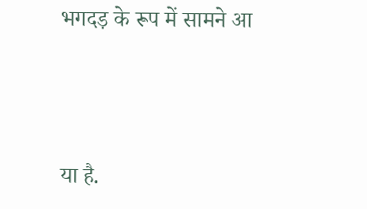भगदड़ के रूप में सामने आ



या है.